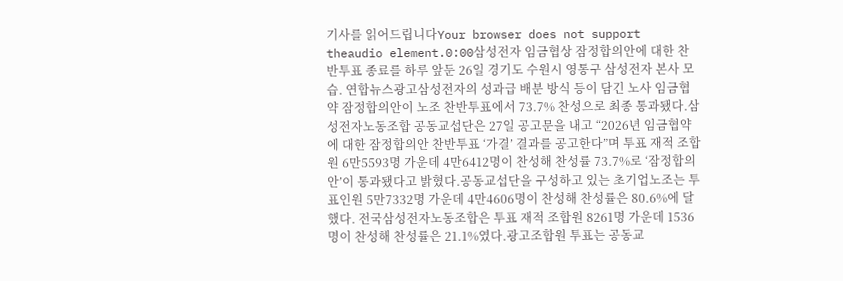기사를 읽어드립니다Your browser does not support theaudio element.0:00삼성전자 임금협상 잠정합의안에 대한 찬반투표 종료를 하루 앞둔 26일 경기도 수원시 영통구 삼성전자 본사 모습. 연합뉴스광고삼성전자의 성과급 배분 방식 등이 담긴 노사 임금협약 잠정합의안이 노조 찬반투표에서 73.7% 찬성으로 최종 통과됐다.삼성전자노동조합 공동교섭단은 27일 공고문을 내고 “2026년 임금협약에 대한 잠정합의안 찬반투표 ‘가결’ 결과를 공고한다”며 투표 재적 조합원 6만5593명 가운데 4만6412명이 찬성해 찬성률 73.7%로 ‘잠정합의안’이 통과됐다고 밝혔다.공동교섭단을 구성하고 있는 초기업노조는 투표인원 5만7332명 가운데 4만4606명이 찬성해 찬성률은 80.6%에 달했다. 전국삼성전자노동조합은 투표 재적 조합원 8261명 가운데 1536명이 찬성해 찬성률은 21.1%였다.광고조합원 투표는 공동교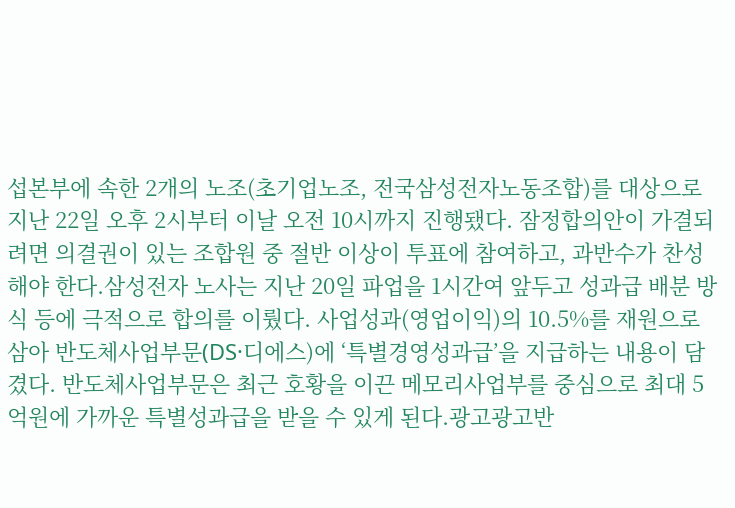섭본부에 속한 2개의 노조(초기업노조, 전국삼성전자노동조합)를 대상으로 지난 22일 오후 2시부터 이날 오전 10시까지 진행됐다. 잠정합의안이 가결되려면 의결권이 있는 조합원 중 절반 이상이 투표에 참여하고, 과반수가 찬성해야 한다.삼성전자 노사는 지난 20일 파업을 1시간여 앞두고 성과급 배분 방식 등에 극적으로 합의를 이뤘다. 사업성과(영업이익)의 10.5%를 재원으로 삼아 반도체사업부문(DS·디에스)에 ‘특별경영성과급’을 지급하는 내용이 담겼다. 반도체사업부문은 최근 호황을 이끈 메모리사업부를 중심으로 최대 5억원에 가까운 특별성과급을 받을 수 있게 된다.광고광고반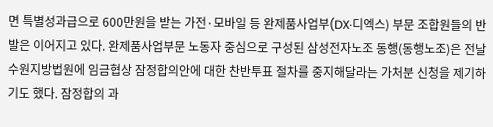면 특별성과급으로 600만원을 받는 가전·모바일 등 완제품사업부(DX·디엑스) 부문 조합원들의 반발은 이어지고 있다. 완제품사업부문 노동자 중심으로 구성된 삼성전자노조 동행(동행노조)은 전날 수원지방법원에 임금협상 잠정합의안에 대한 찬반투표 절차를 중지해달라는 가처분 신청을 제기하기도 했다. 잠정합의 과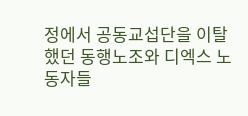정에서 공동교섭단을 이탈했던 동행노조와 디엑스 노동자들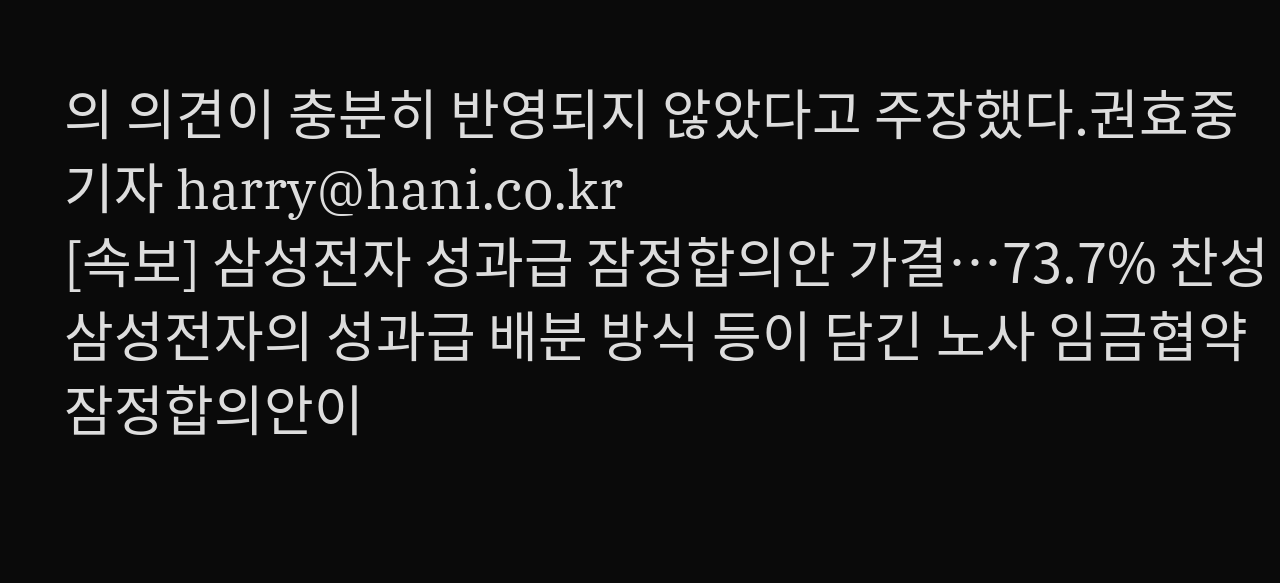의 의견이 충분히 반영되지 않았다고 주장했다.권효중 기자 harry@hani.co.kr
[속보] 삼성전자 성과급 잠정합의안 가결…73.7% 찬성
삼성전자의 성과급 배분 방식 등이 담긴 노사 임금협약 잠정합의안이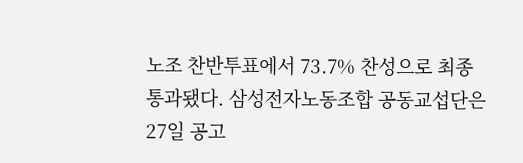노조 찬반투표에서 73.7% 찬성으로 최종 통과됐다. 삼성전자노동조합 공동교섭단은 27일 공고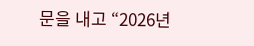문을 내고 “2026년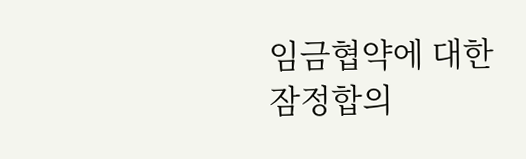임금협약에 대한 잠정합의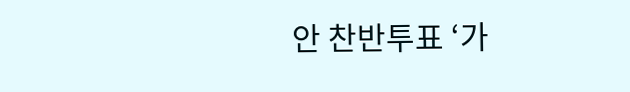안 찬반투표 ‘가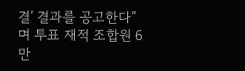결’ 결과를 공고한다”며 투표 재적 조합원 6만